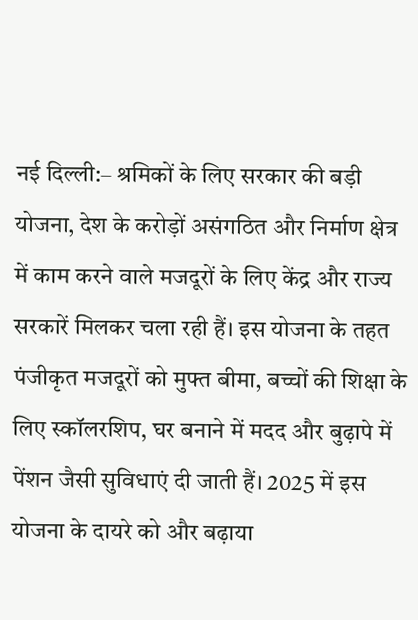नई दिल्ली:– श्रमिकों के लिए सरकार की बड़ी योजना, देश के करोड़ों असंगठित और निर्माण क्षेत्र में काम करने वाले मजदूरों के लिए केंद्र और राज्य सरकारें मिलकर चला रही हैं। इस योजना के तहत पंजीकृत मजदूरों को मुफ्त बीमा, बच्चों की शिक्षा के लिए स्कॉलरशिप, घर बनाने में मदद और बुढ़ापे में पेंशन जैसी सुविधाएं दी जाती हैं। 2025 में इस योजना के दायरे को और बढ़ाया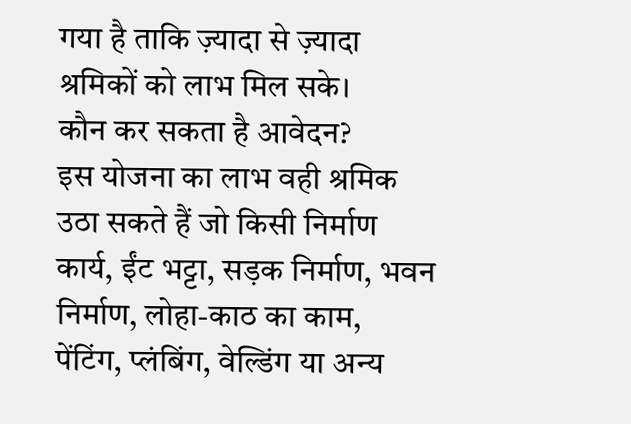गया है ताकि ज़्यादा से ज़्यादा श्रमिकों को लाभ मिल सके।
कौन कर सकता है आवेदन?
इस योजना का लाभ वही श्रमिक उठा सकते हैं जो किसी निर्माण कार्य, ईंट भट्टा, सड़क निर्माण, भवन निर्माण, लोहा-काठ का काम, पेंटिंग, प्लंबिंग, वेल्डिंग या अन्य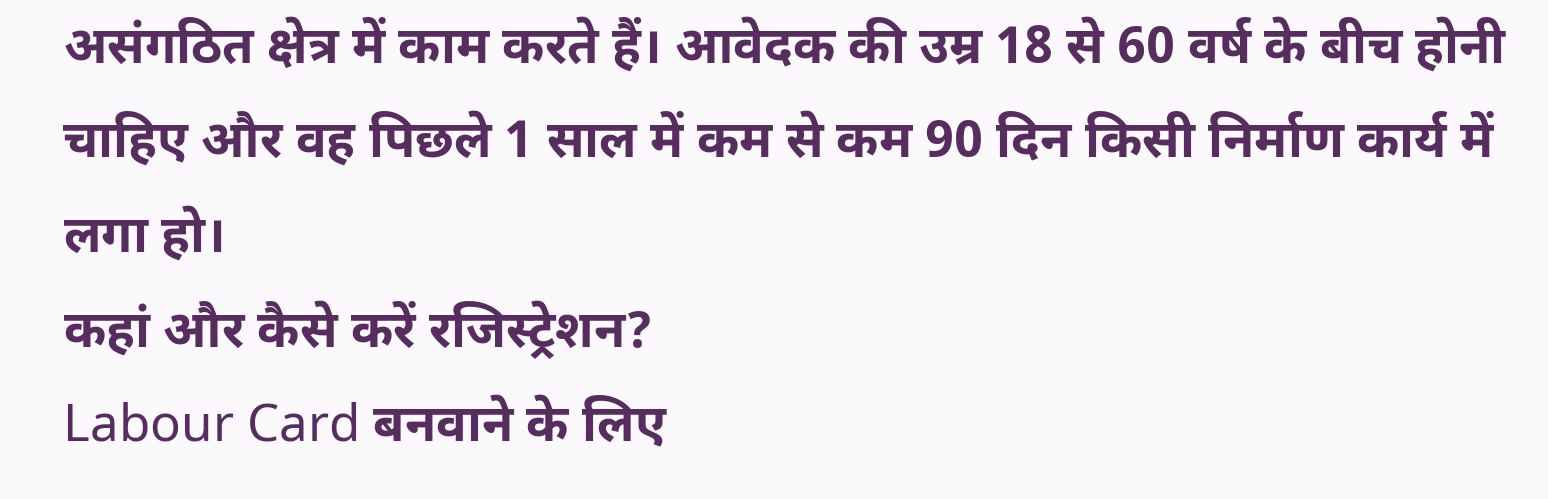असंगठित क्षेत्र में काम करते हैं। आवेदक की उम्र 18 से 60 वर्ष के बीच होनी चाहिए और वह पिछले 1 साल में कम से कम 90 दिन किसी निर्माण कार्य में लगा हो।
कहां और कैसे करें रजिस्ट्रेशन?
Labour Card बनवाने के लिए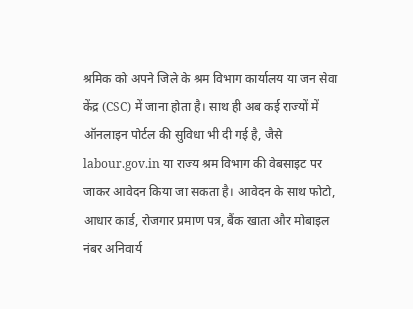श्रमिक को अपने जिले के श्रम विभाग कार्यालय या जन सेवा केंद्र (CSC) में जाना होता है। साथ ही अब कई राज्यों में ऑनलाइन पोर्टल की सुविधा भी दी गई है, जैसे labour.gov.in या राज्य श्रम विभाग की वेबसाइट पर जाकर आवेदन किया जा सकता है। आवेदन के साथ फोटो, आधार कार्ड, रोजगार प्रमाण पत्र, बैंक खाता और मोबाइल नंबर अनिवार्य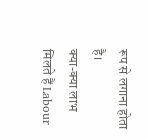रूप से लगाना होता है।
क्या-क्या लाभ मिलते हैं Labour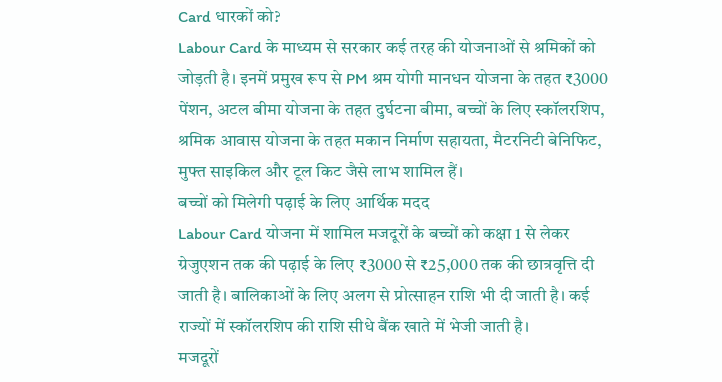Card धारकों को?
Labour Card के माध्यम से सरकार कई तरह की योजनाओं से श्रमिकों को जोड़ती है। इनमें प्रमुख रूप से PM श्रम योगी मानधन योजना के तहत ₹3000 पेंशन, अटल बीमा योजना के तहत दुर्घटना बीमा, बच्चों के लिए स्कॉलरशिप, श्रमिक आवास योजना के तहत मकान निर्माण सहायता, मैटरनिटी बेनिफिट, मुफ्त साइकिल और टूल किट जैसे लाभ शामिल हैं।
बच्चों को मिलेगी पढ़ाई के लिए आर्थिक मदद
Labour Card योजना में शामिल मजदूरों के बच्चों को कक्षा 1 से लेकर ग्रेजुएशन तक की पढ़ाई के लिए ₹3000 से ₹25,000 तक की छात्रवृत्ति दी जाती है। बालिकाओं के लिए अलग से प्रोत्साहन राशि भी दी जाती है। कई राज्यों में स्कॉलरशिप की राशि सीधे बैंक खाते में भेजी जाती है।
मजदूरों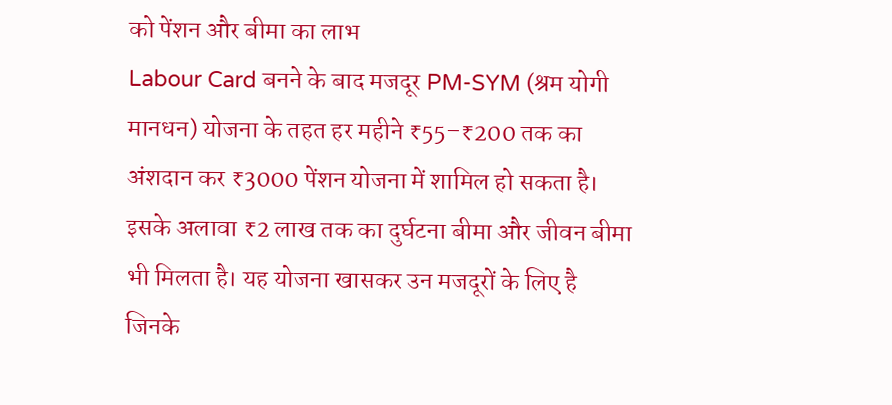को पेंशन और बीमा का लाभ
Labour Card बनने के बाद मजदूर PM-SYM (श्रम योगी मानधन) योजना के तहत हर महीने ₹55–₹200 तक का अंशदान कर ₹3000 पेंशन योजना में शामिल हो सकता है। इसके अलावा ₹2 लाख तक का दुर्घटना बीमा और जीवन बीमा भी मिलता है। यह योजना खासकर उन मजदूरों के लिए है जिनके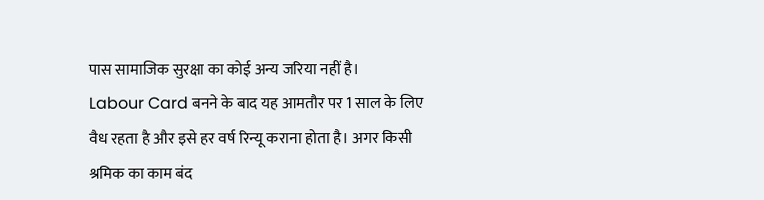पास सामाजिक सुरक्षा का कोई अन्य जरिया नहीं है।
Labour Card बनने के बाद यह आमतौर पर 1 साल के लिए वैध रहता है और इसे हर वर्ष रिन्यू कराना होता है। अगर किसी श्रमिक का काम बंद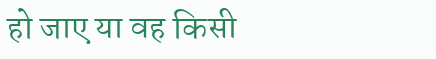हो जाए या वह किसी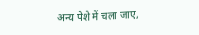अन्य पेशे में चला जाए,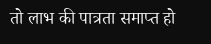तो लाभ की पात्रता समाप्त हो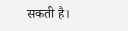सकती है।